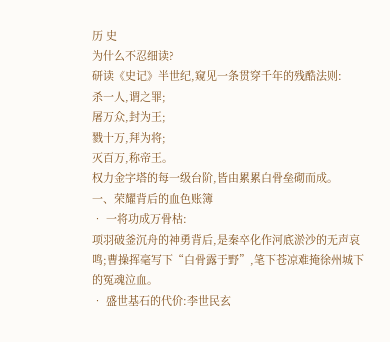历 史
为什么不忍细读?
研读《史记》半世纪,窥见一条贯穿千年的残酷法则:
杀一人,谓之罪;
屠万众,封为王;
戮十万,拜为将;
灭百万,称帝王。
权力金字塔的每一级台阶,皆由累累白骨垒砌而成。
一、荣耀背后的血色账簿
• 一将功成万骨枯:
项羽破釜沉舟的神勇背后,是秦卒化作河底淤沙的无声哀鸣;曹操挥毫写下“白骨露于野”,笔下苍凉难掩徐州城下的冤魂泣血。
• 盛世基石的代价:李世民玄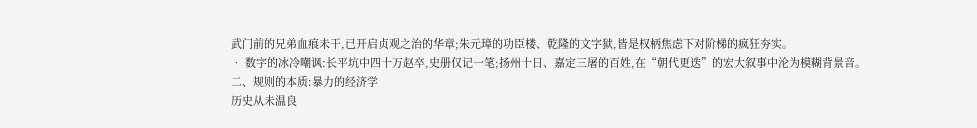武门前的兄弟血痕未干,已开启贞观之治的华章;朱元璋的功臣楼、乾隆的文字狱,皆是权柄焦虑下对阶梯的疯狂夯实。
• 数字的冰冷嘲讽:长平坑中四十万赵卒,史册仅记一笔;扬州十日、嘉定三屠的百姓,在“朝代更迭”的宏大叙事中沦为模糊背景音。
二、规则的本质:暴力的经济学
历史从未温良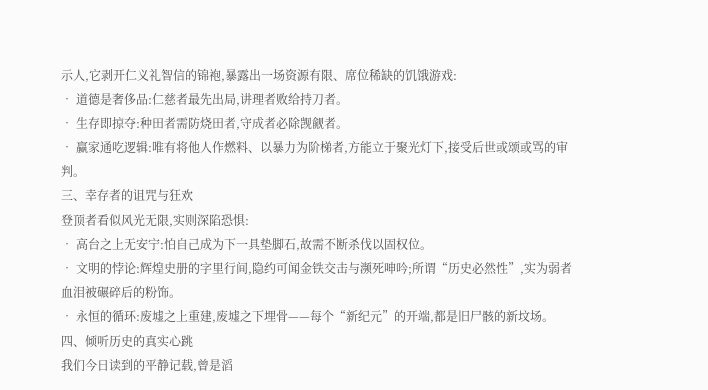示人,它剥开仁义礼智信的锦袍,暴露出一场资源有限、席位稀缺的饥饿游戏:
• 道德是奢侈品:仁慈者最先出局,讲理者败给持刀者。
• 生存即掠夺:种田者需防烧田者,守成者必除觊觎者。
• 赢家通吃逻辑:唯有将他人作燃料、以暴力为阶梯者,方能立于聚光灯下,接受后世或颂或骂的审判。
三、幸存者的诅咒与狂欢
登顶者看似风光无限,实则深陷恐惧:
• 高台之上无安宁:怕自己成为下一具垫脚石,故需不断杀伐以固权位。
• 文明的悖论:辉煌史册的字里行间,隐约可闻金铁交击与濒死呻吟;所谓“历史必然性”,实为弱者血泪被碾碎后的粉饰。
• 永恒的循环:废墟之上重建,废墟之下埋骨——每个“新纪元”的开端,都是旧尸骸的新坟场。
四、倾听历史的真实心跳
我们今日读到的平静记载,曾是滔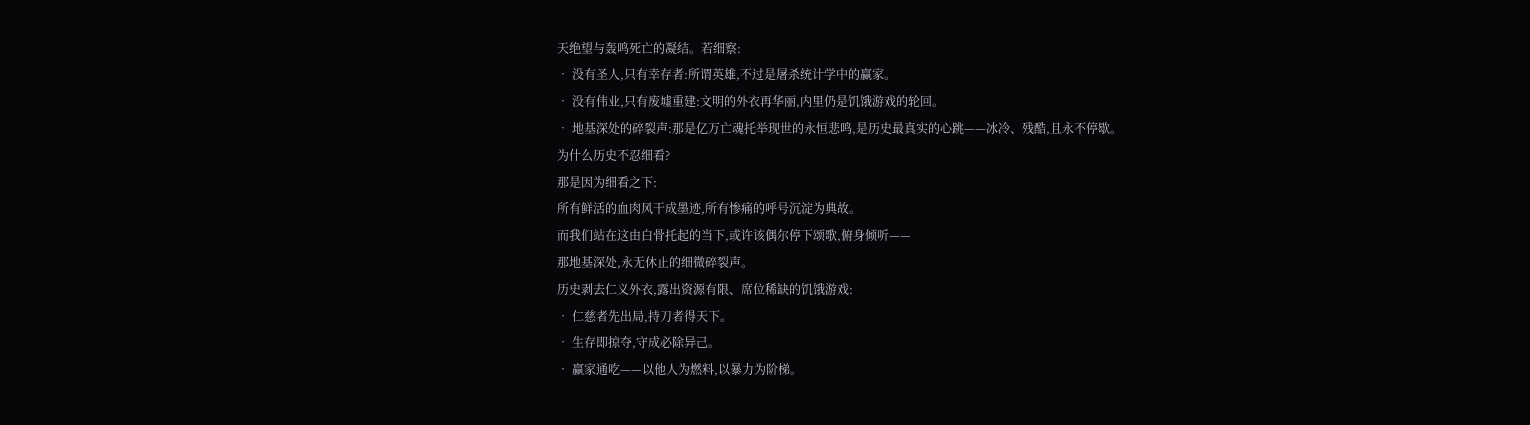天绝望与轰鸣死亡的凝结。若细察:
• 没有圣人,只有幸存者:所谓英雄,不过是屠杀统计学中的赢家。
• 没有伟业,只有废墟重建:文明的外衣再华丽,内里仍是饥饿游戏的轮回。
• 地基深处的碎裂声:那是亿万亡魂托举现世的永恒悲鸣,是历史最真实的心跳——冰冷、残酷,且永不停歇。
为什么历史不忍细看?
那是因为细看之下:
所有鲜活的血肉风干成墨迹,所有惨痛的呼号沉淀为典故。
而我们站在这由白骨托起的当下,或许该偶尔停下颂歌,俯身倾听——
那地基深处,永无休止的细微碎裂声。
历史剥去仁义外衣,露出资源有限、席位稀缺的饥饿游戏:
• 仁慈者先出局,持刀者得天下。
• 生存即掠夺,守成必除异己。
• 赢家通吃——以他人为燃料,以暴力为阶梯。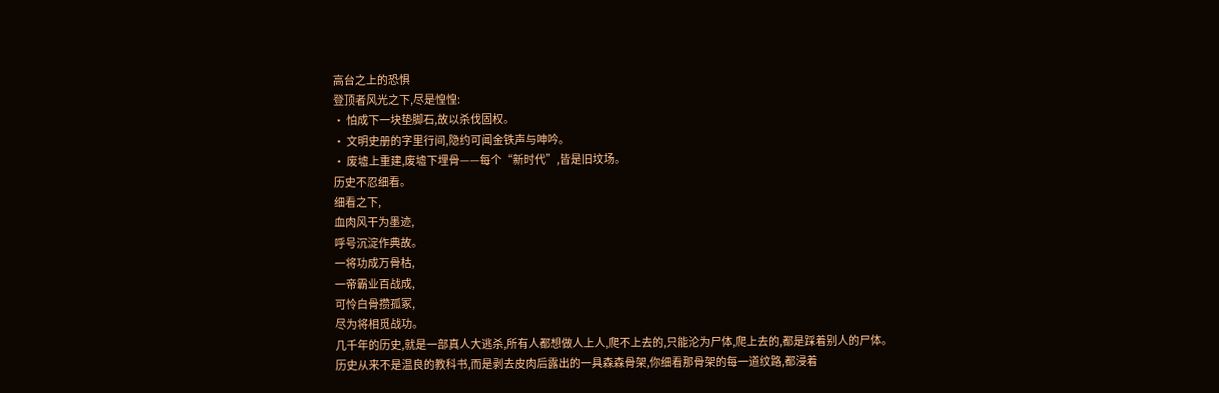高台之上的恐惧
登顶者风光之下,尽是惶惶:
• 怕成下一块垫脚石,故以杀伐固权。
• 文明史册的字里行间,隐约可闻金铁声与呻吟。
• 废墟上重建,废墟下埋骨——每个“新时代”,皆是旧坟场。
历史不忍细看。
细看之下,
血肉风干为墨迹,
呼号沉淀作典故。
一将功成万骨枯,
一帝霸业百战成,
可怜白骨攒孤冢,
尽为将相觅战功。
几千年的历史,就是一部真人大逃杀,所有人都想做人上人,爬不上去的,只能沦为尸体,爬上去的,都是踩着别人的尸体。
历史从来不是温良的教科书,而是剥去皮肉后露出的一具森森骨架,你细看那骨架的每一道纹路,都浸着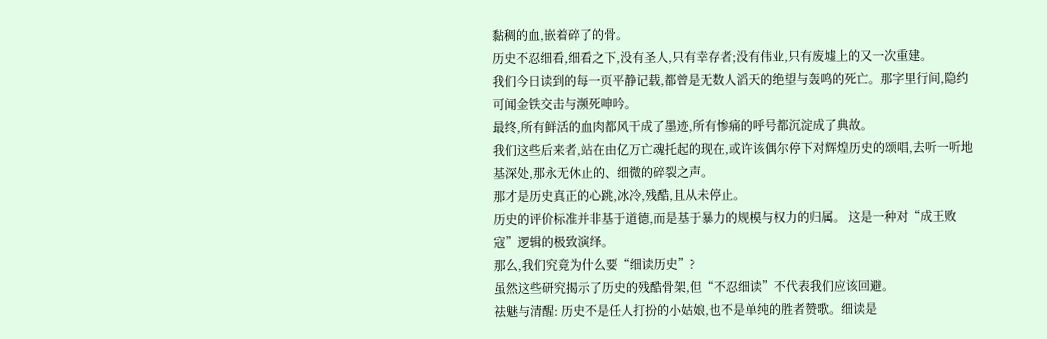黏稠的血,嵌着碎了的骨。
历史不忍细看,细看之下,没有圣人,只有幸存者;没有伟业,只有废墟上的又一次重建。
我们今日读到的每一页平静记载,都曾是无数人滔天的绝望与轰鸣的死亡。那字里行间,隐约可闻金铁交击与濒死呻吟。
最终,所有鲜活的血肉都风干成了墨迹,所有惨痛的呼号都沉淀成了典故。
我们这些后来者,站在由亿万亡魂托起的现在,或许该偶尔停下对辉煌历史的颂唱,去听一听地基深处,那永无休止的、细微的碎裂之声。
那才是历史真正的心跳,冰冷,残酷,且从未停止。
历史的评价标准并非基于道德,而是基于暴力的规模与权力的归属。 这是一种对“成王败寇”逻辑的极致演绎。
那么,我们究竟为什么要“细读历史”?
虽然这些研究揭示了历史的残酷骨架,但“不忍细读”不代表我们应该回避。
祛魅与清醒: 历史不是任人打扮的小姑娘,也不是单纯的胜者赞歌。细读是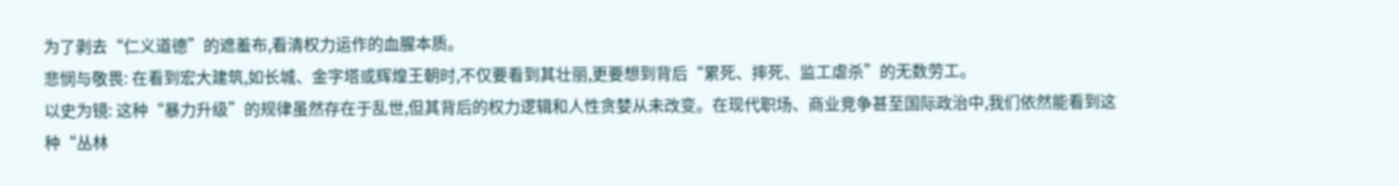为了剥去“仁义道德”的遮羞布,看清权力运作的血腥本质。
悲悯与敬畏: 在看到宏大建筑,如长城、金字塔或辉煌王朝时,不仅要看到其壮丽,更要想到背后“累死、摔死、监工虐杀”的无数劳工。
以史为镜: 这种“暴力升级”的规律虽然存在于乱世,但其背后的权力逻辑和人性贪婪从未改变。在现代职场、商业竞争甚至国际政治中,我们依然能看到这种“丛林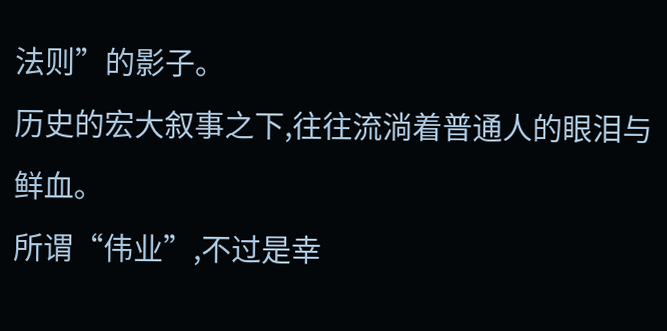法则”的影子。
历史的宏大叙事之下,往往流淌着普通人的眼泪与鲜血。
所谓“伟业”,不过是幸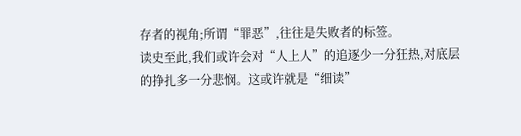存者的视角;所谓“罪恶”,往往是失败者的标签。
读史至此,我们或许会对“人上人”的追逐少一分狂热,对底层的挣扎多一分悲悯。这或许就是“细读”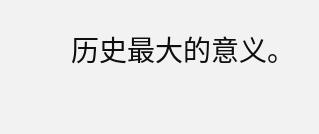历史最大的意义。